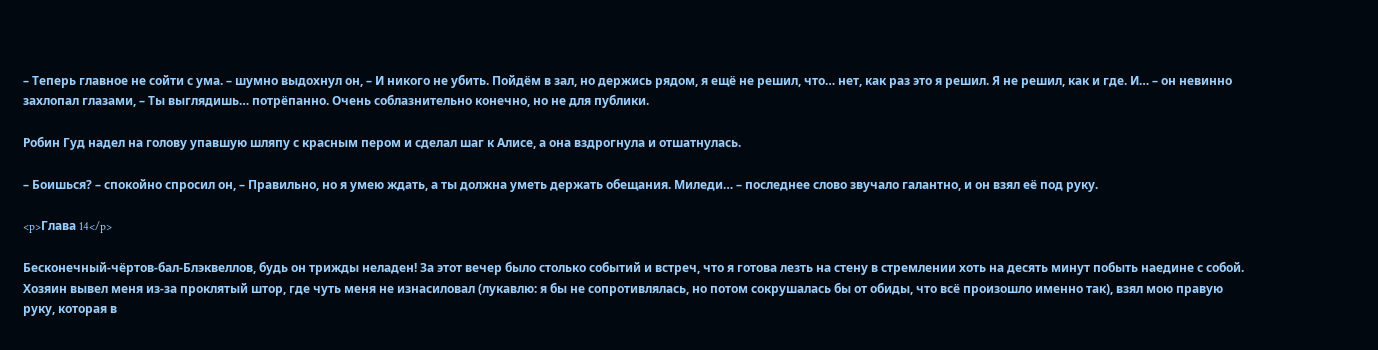– Теперь главное не сойти с ума. – шумно выдохнул он, – И никого не убить. Пойдём в зал, но держись рядом, я ещё не решил, что… нет, как раз это я решил. Я не решил, как и где. И… – он невинно захлопал глазами, – Ты выглядишь… потрёпанно. Очень соблазнительно конечно, но не для публики.

Робин Гуд надел на голову упавшую шляпу с красным пером и сделал шаг к Алисе, а она вздрогнула и отшатнулась.

– Боишься? – спокойно спросил он, – Правильно, но я умею ждать, а ты должна уметь держать обещания. Миледи… – последнее слово звучало галантно, и он взял её под руку.

<p>Глава 14</p>

Бесконечный-чёртов-бал-Блэквеллов, будь он трижды неладен! За этот вечер было столько событий и встреч, что я готова лезть на стену в стремлении хоть на десять минут побыть наедине с собой. Хозяин вывел меня из-за проклятый штор, где чуть меня не изнасиловал (лукавлю: я бы не сопротивлялась, но потом сокрушалась бы от обиды, что всё произошло именно так), взял мою правую руку, которая в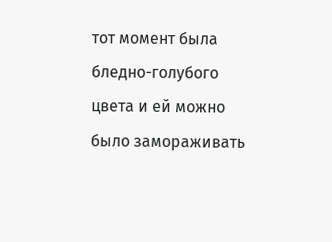тот момент была бледно-голубого цвета и ей можно было замораживать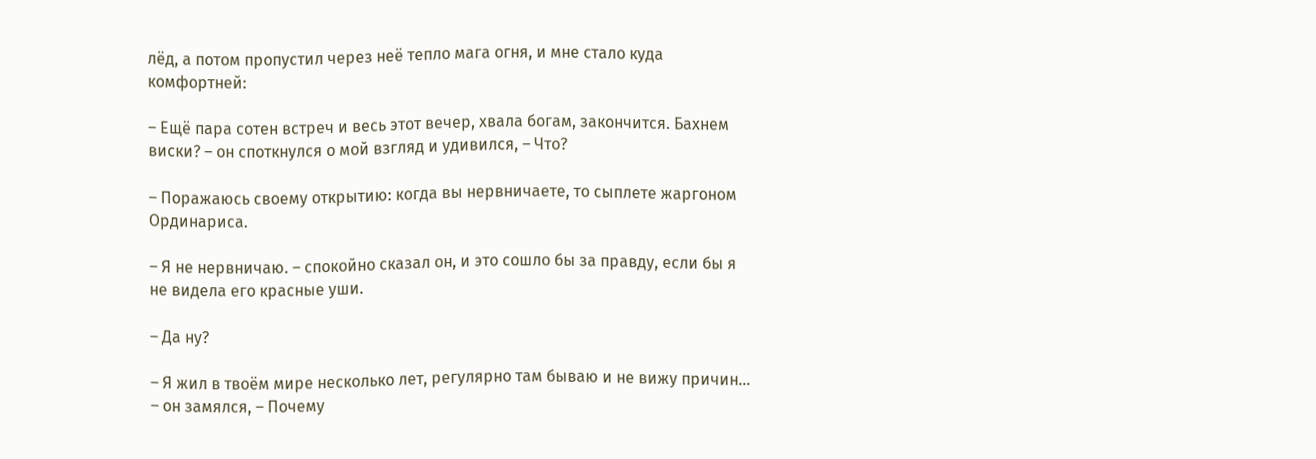лёд, а потом пропустил через неё тепло мага огня, и мне стало куда комфортней:

– Ещё пара сотен встреч и весь этот вечер, хвала богам, закончится. Бахнем виски? – он споткнулся о мой взгляд и удивился, – Что?

– Поражаюсь своему открытию: когда вы нервничаете, то сыплете жаргоном Ординариса.

– Я не нервничаю. – спокойно сказал он, и это сошло бы за правду, если бы я не видела его красные уши.

– Да ну?

– Я жил в твоём мире несколько лет, регулярно там бываю и не вижу причин… – он замялся, – Почему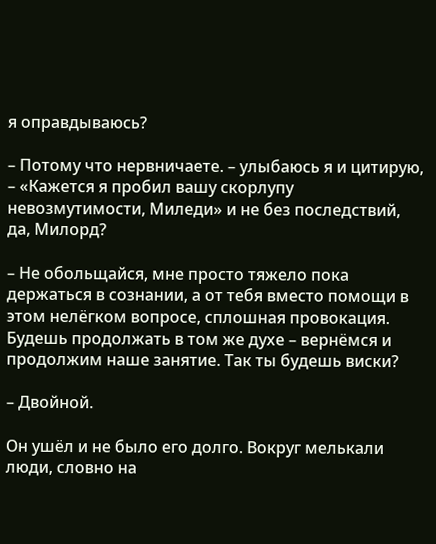я оправдываюсь?

– Потому что нервничаете. – улыбаюсь я и цитирую, – «Кажется я пробил вашу скорлупу невозмутимости, Миледи» и не без последствий, да, Милорд?

– Не обольщайся, мне просто тяжело пока держаться в сознании, а от тебя вместо помощи в этом нелёгком вопросе, сплошная провокация. Будешь продолжать в том же духе – вернёмся и продолжим наше занятие. Так ты будешь виски?

– Двойной.

Он ушёл и не было его долго. Вокруг мелькали люди, словно на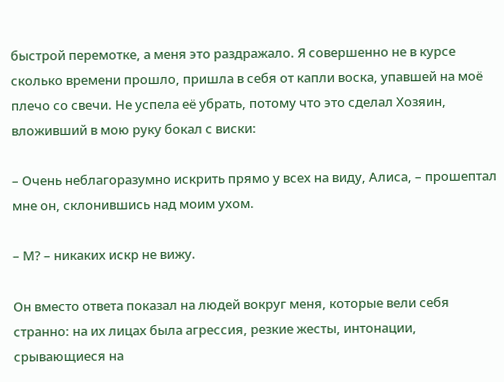быстрой перемотке, а меня это раздражало. Я совершенно не в курсе сколько времени прошло, пришла в себя от капли воска, упавшей на моё плечо со свечи. Не успела её убрать, потому что это сделал Хозяин, вложивший в мою руку бокал с виски:

– Очень неблагоразумно искрить прямо у всех на виду, Алиса, – прошептал мне он, склонившись над моим ухом.

– М? – никаких искр не вижу.

Он вместо ответа показал на людей вокруг меня, которые вели себя странно: на их лицах была агрессия, резкие жесты, интонации, срывающиеся на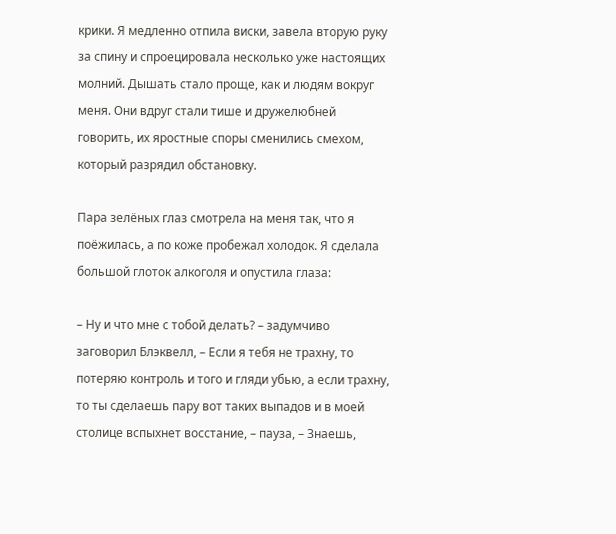крики. Я медленно отпила виски, завела вторую руку за спину и спроецировала несколько уже настоящих молний. Дышать стало проще, как и людям вокруг меня. Они вдруг стали тише и дружелюбней говорить, их яростные споры сменились смехом, который разрядил обстановку.

Пара зелёных глаз смотрела на меня так, что я поёжилась, а по коже пробежал холодок. Я сделала большой глоток алкоголя и опустила глаза:

– Ну и что мне с тобой делать? – задумчиво заговорил Блэквелл, – Если я тебя не трахну, то потеряю контроль и того и гляди убью, а если трахну, то ты сделаешь пару вот таких выпадов и в моей столице вспыхнет восстание, – пауза, – Знаешь,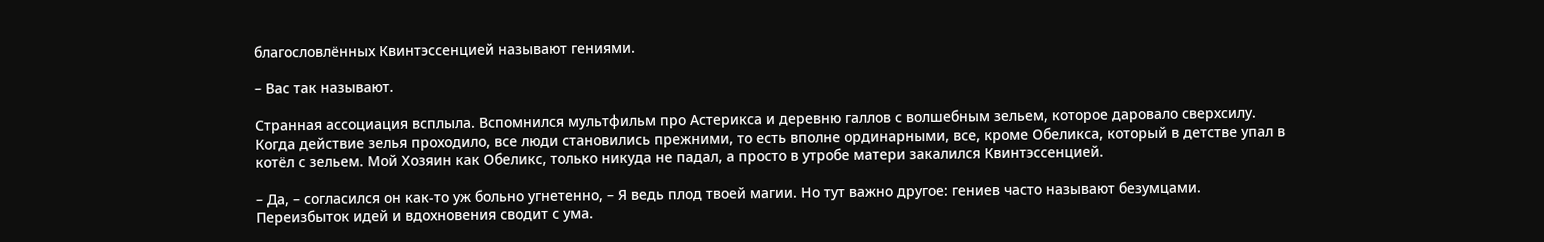благословлённых Квинтэссенцией называют гениями.

– Вас так называют.

Странная ассоциация всплыла. Вспомнился мультфильм про Астерикса и деревню галлов с волшебным зельем, которое даровало сверхсилу. Когда действие зелья проходило, все люди становились прежними, то есть вполне ординарными, все, кроме Обеликса, который в детстве упал в котёл с зельем. Мой Хозяин как Обеликс, только никуда не падал, а просто в утробе матери закалился Квинтэссенцией.

– Да, – согласился он как-то уж больно угнетенно, – Я ведь плод твоей магии. Но тут важно другое: гениев часто называют безумцами. Переизбыток идей и вдохновения сводит с ума.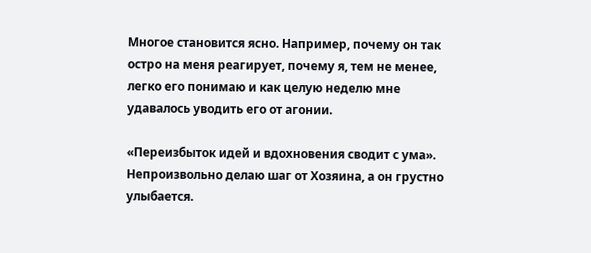Многое становится ясно. Например, почему он так остро на меня реагирует, почему я, тем не менее, легко его понимаю и как целую неделю мне удавалось уводить его от агонии.

«Переизбыток идей и вдохновения сводит с ума». Непроизвольно делаю шаг от Хозяина, а он грустно улыбается.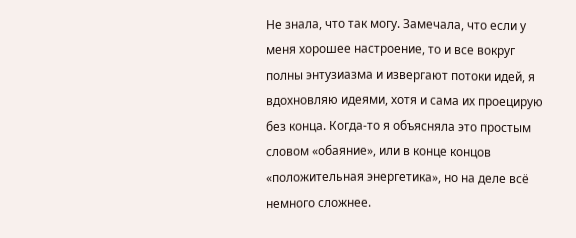Не знала, что так могу. Замечала, что если у меня хорошее настроение, то и все вокруг полны энтузиазма и извергают потоки идей, я вдохновляю идеями, хотя и сама их проецирую без конца. Когда-то я объясняла это простым словом «обаяние», или в конце концов «положительная энергетика», но на деле всё немного сложнее.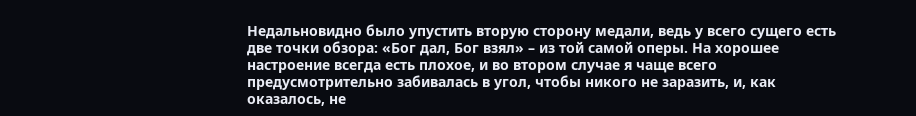Недальновидно было упустить вторую сторону медали, ведь у всего сущего есть две точки обзора: «Бог дал, Бог взял» – из той самой оперы. На хорошее настроение всегда есть плохое, и во втором случае я чаще всего предусмотрительно забивалась в угол, чтобы никого не заразить, и, как оказалось, не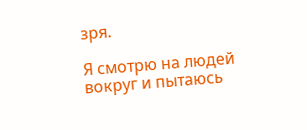зря.

Я смотрю на людей вокруг и пытаюсь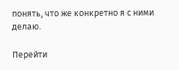понять, что же конкретно я с ними делаю.

Перейти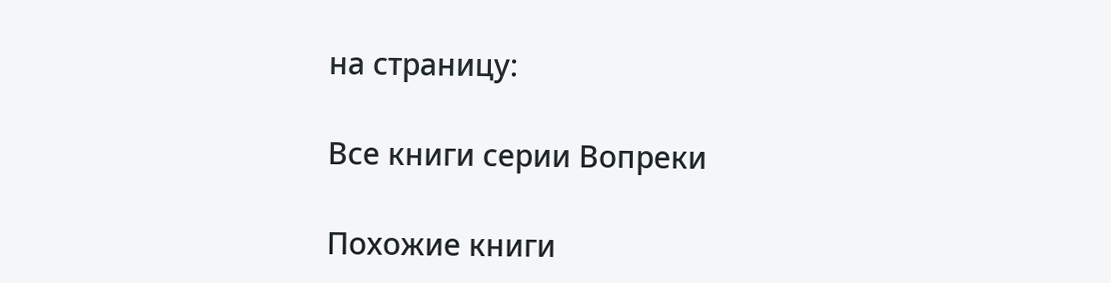на страницу:

Все книги серии Вопреки

Похожие книги